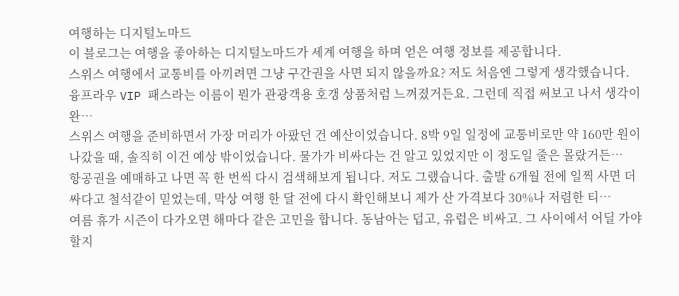여행하는 디지털노마드
이 블로그는 여행을 좋아하는 디지털노마드가 세계 여행을 하며 얻은 여행 정보를 제공합니다.
스위스 여행에서 교통비를 아끼려면 그냥 구간권을 사면 되지 않을까요? 저도 처음엔 그렇게 생각했습니다. 융프라우 VIP 패스라는 이름이 뭔가 관광객용 호갱 상품처럼 느껴졌거든요. 그런데 직접 써보고 나서 생각이 완…
스위스 여행을 준비하면서 가장 머리가 아팠던 건 예산이었습니다. 8박 9일 일정에 교통비로만 약 160만 원이 나갔을 때, 솔직히 이건 예상 밖이었습니다. 물가가 비싸다는 건 알고 있었지만 이 정도일 줄은 몰랐거든…
항공권을 예매하고 나면 꼭 한 번씩 다시 검색해보게 됩니다. 저도 그랬습니다. 출발 6개월 전에 일찍 사면 더 싸다고 철석같이 믿었는데, 막상 여행 한 달 전에 다시 확인해보니 제가 산 가격보다 30%나 저렴한 티…
여름 휴가 시즌이 다가오면 해마다 같은 고민을 합니다. 동남아는 덥고, 유럽은 비싸고. 그 사이에서 어딜 가야 할지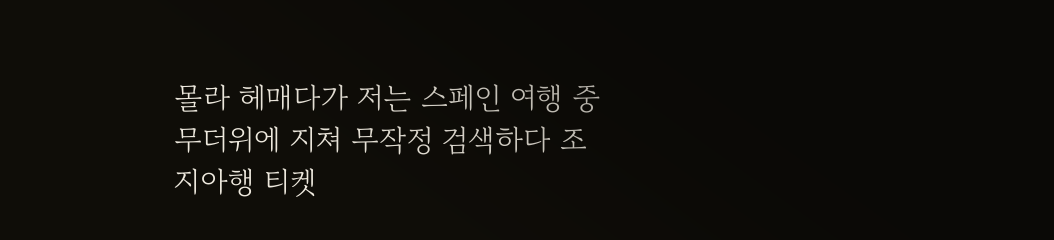몰라 헤매다가 저는 스페인 여행 중 무더위에 지쳐 무작정 검색하다 조지아행 티켓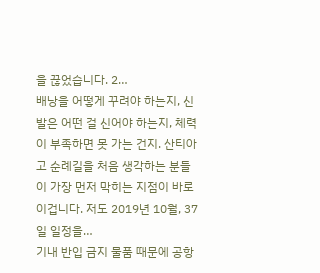을 끊었습니다. 2…
배낭을 어떻게 꾸려야 하는지, 신발은 어떤 걸 신어야 하는지, 체력이 부족하면 못 가는 건지. 산티아고 순례길을 처음 생각하는 분들이 가장 먼저 막히는 지점이 바로 이겁니다. 저도 2019년 10월, 37일 일정을…
기내 반입 금지 물품 때문에 공항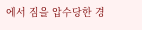에서 짐을 압수당한 경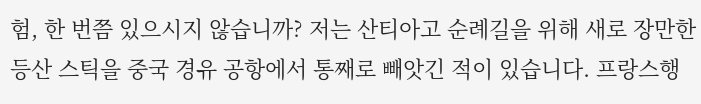험, 한 번쯤 있으시지 않습니까? 저는 산티아고 순례길을 위해 새로 장만한 등산 스틱을 중국 경유 공항에서 통째로 빼앗긴 적이 있습니다. 프랑스행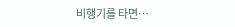비행기를 타면…